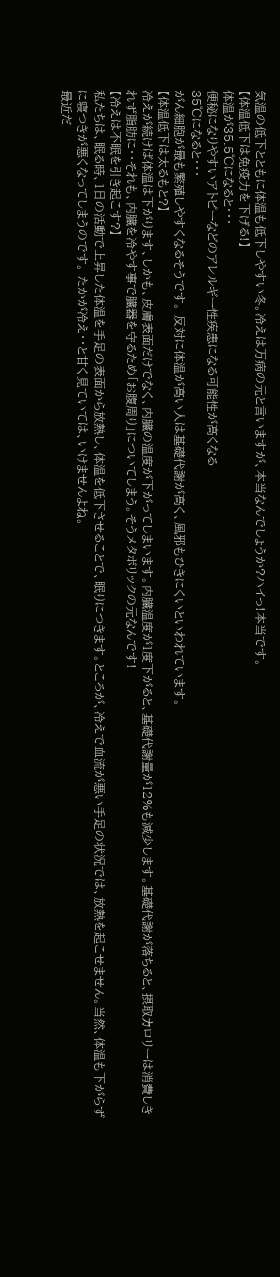気温の低下とともに体温も低下しやすい冬。冷えは万病の元と言いますが、本当なんでしょうか?ハイっ!本当です。
【体温低下は免疫力を下げる!】
体温が35.5℃になると・・・
便秘になりやすいアトピーなどのアレルギー性疾患になる可能性が高くなる
35℃になると・・・
がん細胞が最も繁殖しやすくなるそうです。 反対に体温が高い人は基礎代謝が高く、風邪もひきにくいといわれています。
【体温低下は太るもと?】
冷えが続けば体温は下がります、しかも、皮膚表面だけでなく、内臓の温度が下がってしまいます。内臓温度が1度下がると、基礎代謝量が12%も減少します。基礎代謝が落ちると、摂取カロリーは消費しきれず脂肪に・・それも、内臓を冷やす事で臓器を守るため「お腹周り」についてしまう。そうメタボリックの元なんです!
【冷えは不眠を引き起こす?】
私たちは、眠る時、1日の活動で上昇した体温を手足の表面から放熱し、体温を低下させることで、眠りにつきます。ところが、冷えで血流が悪い手足の状況では、放熱を起こせません。当然、体温も下がらずに寝つきが悪くなってしまうのです。 たかが冷え・・と甘く見ていては、いけませんよね。
最近だ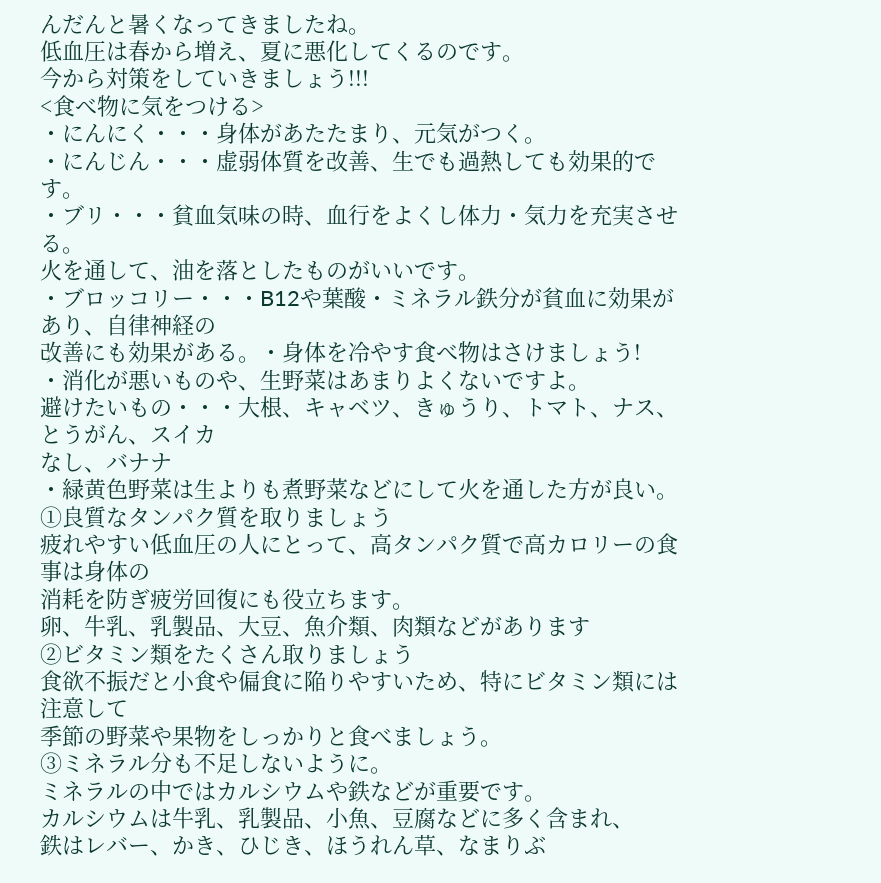んだんと暑くなってきましたね。
低血圧は春から増え、夏に悪化してくるのです。
今から対策をしていきましょう!!!
<食べ物に気をつける>
・にんにく・・・身体があたたまり、元気がつく。
・にんじん・・・虚弱体質を改善、生でも過熱しても効果的です。
・ブリ・・・貧血気味の時、血行をよくし体力・気力を充実させる。
火を通して、油を落としたものがいいです。
・ブロッコリー・・・B12や葉酸・ミネラル鉄分が貧血に効果があり、自律神経の
改善にも効果がある。・身体を冷やす食べ物はさけましょう!
・消化が悪いものや、生野菜はあまりよくないですよ。
避けたいもの・・・大根、キャベツ、きゅうり、トマト、ナス、とうがん、スイカ
なし、バナナ
・緑黄色野菜は生よりも煮野菜などにして火を通した方が良い。
①良質なタンパク質を取りましょう
疲れやすい低血圧の人にとって、高タンパク質で高カロリーの食事は身体の
消耗を防ぎ疲労回復にも役立ちます。
卵、牛乳、乳製品、大豆、魚介類、肉類などがあります
②ビタミン類をたくさん取りましょう
食欲不振だと小食や偏食に陥りやすいため、特にビタミン類には注意して
季節の野菜や果物をしっかりと食べましょう。
③ミネラル分も不足しないように。
ミネラルの中ではカルシウムや鉄などが重要です。
カルシウムは牛乳、乳製品、小魚、豆腐などに多く含まれ、
鉄はレバー、かき、ひじき、ほうれん草、なまりぶ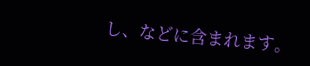し、などに含まれます。